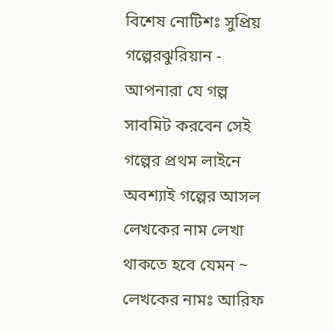বিশেষ নোটিশঃ সুপ্রিয় গল্পেরঝুরিয়ান - আপনারা যে গল্প সাবমিট করবেন সেই গল্পের প্রথম লাইনে অবশ্যাই গল্পের আসল লেখকের নাম লেখা থাকতে হবে যেমন ~ লেখকের নামঃ আরিফ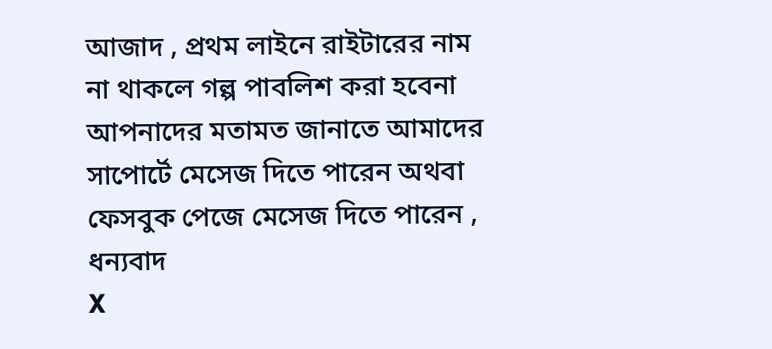আজাদ , প্রথম লাইনে রাইটারের নাম না থাকলে গল্প পাবলিশ করা হবেনা
আপনাদের মতামত জানাতে আমাদের সাপোর্টে মেসেজ দিতে পারেন অথবা ফেসবুক পেজে মেসেজ দিতে পারেন , ধন্যবাদ
X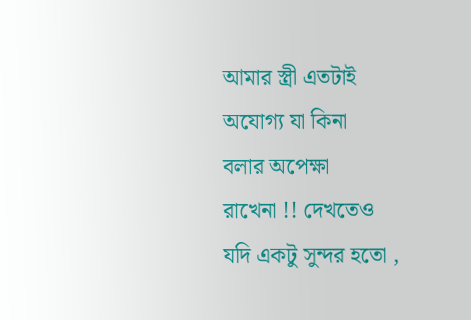আমার স্ত্রী এতটাই
অযোগ্য যা কিনা
বলার অপেক্ষা
রাখেনা !! দেখতেও
যদি একটু সুন্দর হতো ,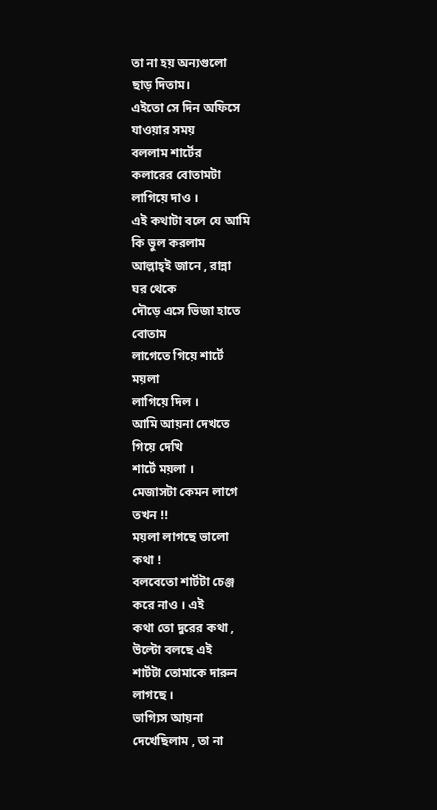তা না হয় অন্যগুলো
ছাড় দিতাম।
এইতো সে দিন অফিসে
যাওয়ার সময়
বললাম শার্টের
কলারের বোতামটা
লাগিয়ে দাও ।
এই কথাটা বলে যে আমি
কি ভুল করলাম
আল্লাহ্ই জানে , রান্না
ঘর থেকে
দৌড়ে এসে ভিজা হাতে
বোতাম
লাগেতে গিয়ে শার্টে
ময়লা
লাগিয়ে দিল ।
আমি আয়না দেখতে
গিয়ে দেখি
শার্টে ময়লা ।
মেজাসটা কেমন লাগে
তখন !!
ময়লা লাগছে ভালো
কথা !
বলবেতো শার্টটা চেঞ্জ
করে নাও । এই
কথা তো দুরের কথা ,
উল্টো বলছে এই
শার্টটা তোমাকে দারুন
লাগছে ।
ভাগ্যিস আয়না
দেখেছিলাম , তা না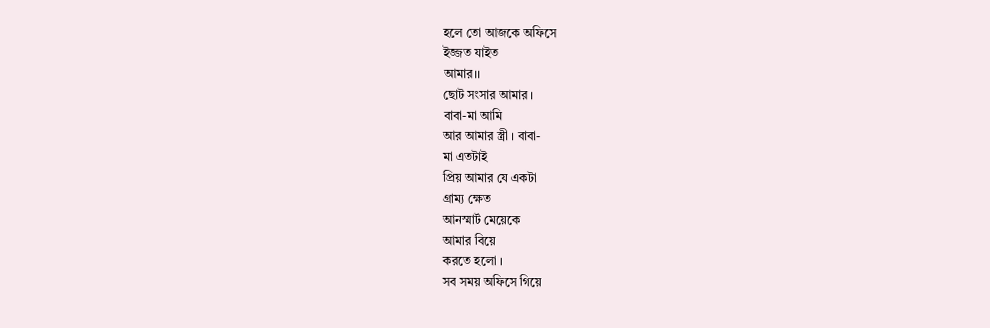হলে তো আজকে অফিসে
ইজ্জত যাইত
আমার।।
ছোট সংসার আমার ।
বাবা-মা আমি
আর আমার স্ত্রী । বাবা-
মা এতটাই
প্রিয় আমার যে একটা
গ্রাম্য ক্ষেত
আনস্মার্ট মেয়েকে
আমার বিয়ে
করতে হলো ।
সব সময় অফিসে গিয়ে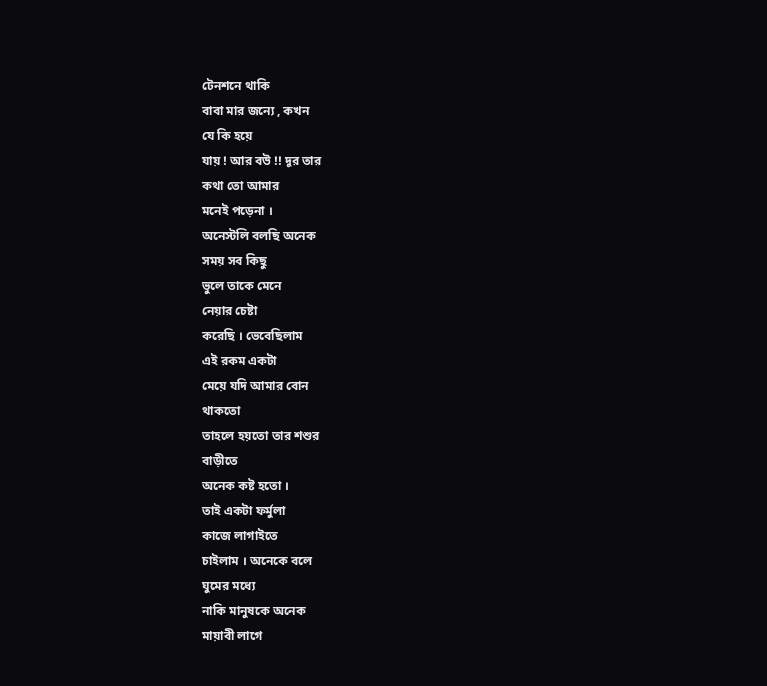টেনশনে থাকি
বাবা মার জন্যে , কখন
যে কি হয়ে
যায় ! আর বউ !! দূর তার
কথা তো আমার
মনেই পড়েনা ।
অনেস্টলি বলছি অনেক
সময় সব কিছু
ভুলে তাকে মেনে
নেয়ার চেষ্টা
করেছি । ভেবেছিলাম
এই রকম একটা
মেয়ে যদি আমার বোন
থাকতো
তাহলে হয়তো তার শশুর
বাড়ীতে
অনেক কষ্ট হতো ।
তাই একটা ফর্মুলা
কাজে লাগাইতে
চাইলাম । অনেকে বলে
ঘুমের মধ্যে
নাকি মানুষকে অনেক
মায়াবী লাগে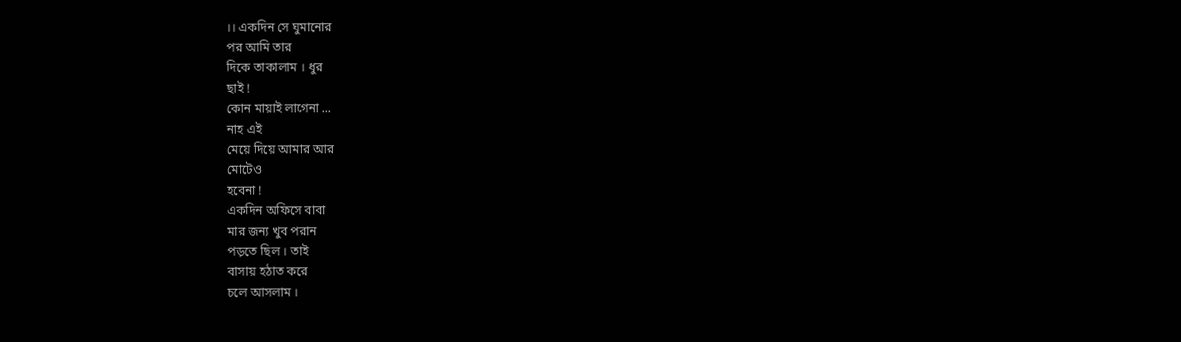।। একদিন সে ঘুমানোর
পর আমি তার
দিকে তাকালাম । ধুর
ছাই !
কোন মায়াই লাগেনা ...
নাহ এই
মেয়ে দিয়ে আমার আর
মোটেও
হবেনা !
একদিন অফিসে বাবা
মার জন্য খুব পরান
পড়তে ছিল । তাই
বাসায় হঠাত করে
চলে আসলাম ।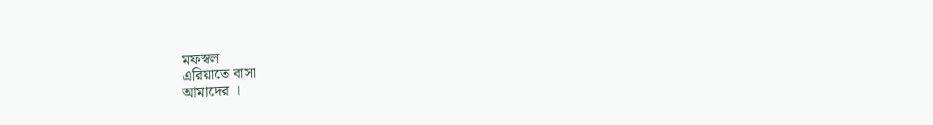মফস্বল
এরিয়াতে বাসা
আমাদের ।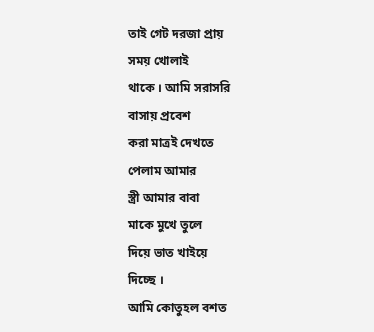তাই গেট দরজা প্রায়
সময় খোলাই
থাকে । আমি সরাসরি
বাসায় প্রবেশ
করা মাত্রই দেখতে
পেলাম আমার
স্ত্রী আমার বাবা
মাকে মুখে তুলে
দিয়ে ভাত খাইয়ে
দিচ্ছে ।
আমি কোতুহল বশত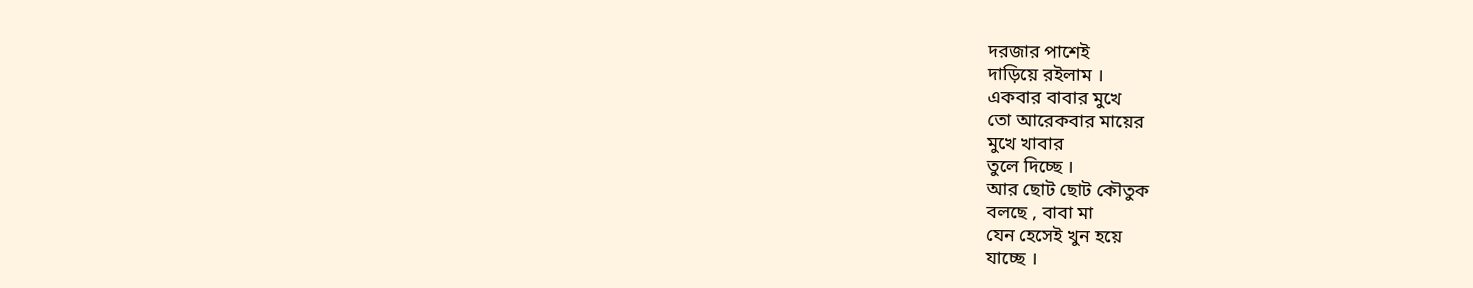দরজার পাশেই
দাড়িয়ে রইলাম ।
একবার বাবার মুখে
তো আরেকবার মায়ের
মুখে খাবার
তুলে দিচ্ছে ।
আর ছোট ছোট কৌতুক
বলছে , বাবা মা
যেন হেসেই খুন হয়ে
যাচ্ছে ।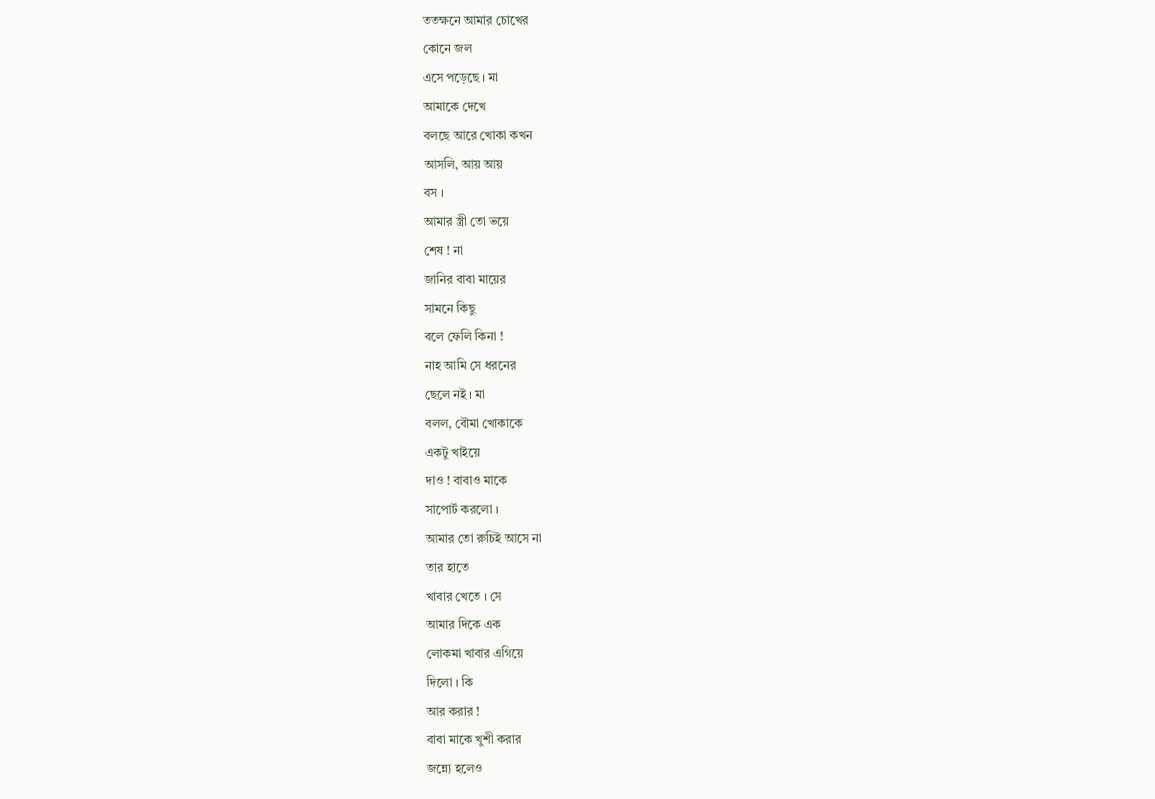ততক্ষনে আমার চোখের
কোনে জল
এসে পড়েছে । মা
আমাকে দেখে
বলছে আরে খোকা কখন
আসলি, আয় আয়
বস ।
আমার স্ত্রী তো ভয়ে
শেষ ! না
জানির বাবা মায়ের
সামনে কিছু
বলে ফেলি কিনা !
নাহ আমি সে ধরনের
ছেলে নই । মা
বলল, বৌমা খোকাকে
একটু খাইয়ে
দাও ! বাবাও মাকে
সাপোর্ট করলো ।
আমার তো রুচিই আসে না
তার হাতে
খাবার খেতে । সে
আমার দিকে এক
লোকমা খাবার এগিয়ে
দিলো । কি
আর করার !
বাবা মাকে খুশী করার
জন্ন্যে হলেও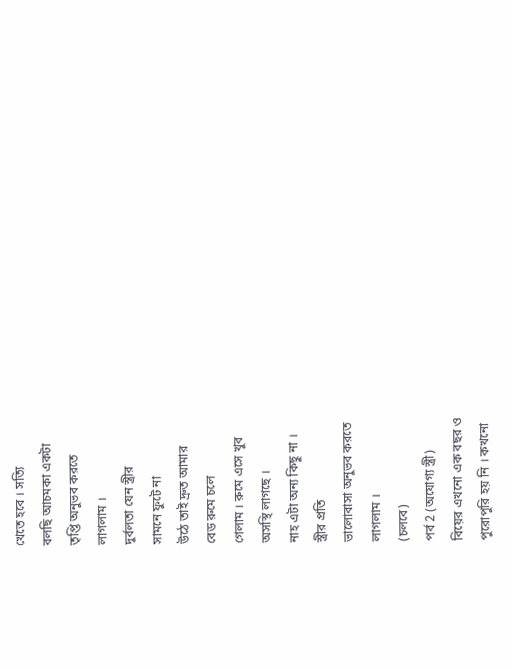খেতে হবে । সত্যি
বলছি আচমকা একটা
তৃপ্তি অনুভব করতে
লাগলাম ।
দুর্বলতা যেন স্ত্রীর
সামনে ফুটে না
উঠে তাই দ্রুত আমার
বেড রুমে চলে
গেলাম । রুমে এসে খুব
অসস্থি লাগছে ।
নাহ এটা অন্য কিছু না ।
স্ত্রীর প্রতি
ভালোবাসা অনুভব করতে
লাগলাম ।
(চলবে)
পর্ব 2 (অযোগ্য স্ত্রী)
বিয়ের এখনো এক বছর ও
পুরোপুরি হয় নি । কখনো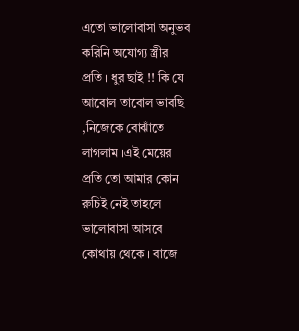এতো ভালোবাসা অনুভব
করিনি অযোগ্য স্ত্রীর
প্রতি । ধুর ছাই !! কি যে
আবোল তাবোল ভাবছি
,নিজেকে বোঝাঁতে
লাগলাম ।এই মেয়ের
প্রতি তো আমার কোন
রুচিই নেই তাহলে
ভালোবাসা আসবে
কোথায় থেকে । বাজে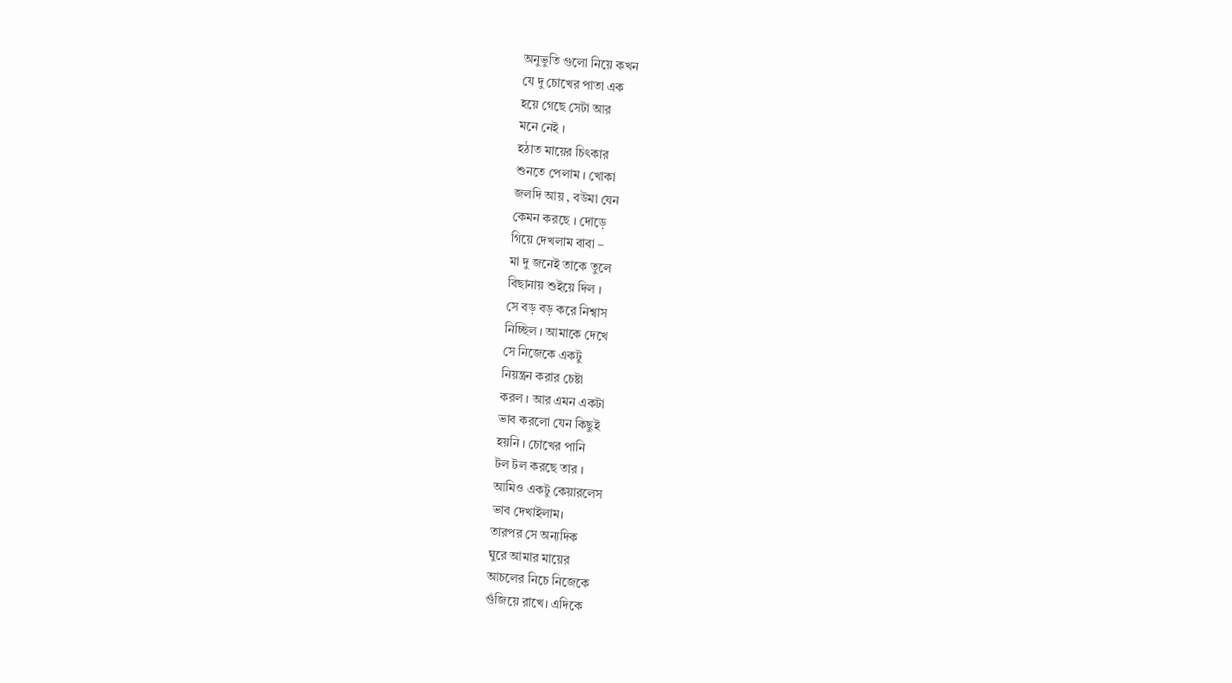অনুভুতি গুলো নিয়ে কখন
যে দু চোখের পাতা এক
হয়ে গেছে সেটা আর
মনে নেই ।
হঠাত মায়ের চিৎকার
শুনতে পেলাম । খোকা
জলদি আয় , বউমা যেন
কেমন করছে । দোড়ে
গিয়ে দেখলাম বাবা –
মা দু জনেই তাকে তুলে
বিছানায় শুইয়ে দিল ।
সে বড় বড় করে নিশ্বাস
নিচ্ছিল । আমাকে দেখে
সে নিজেকে একটু
নিয়ন্ত্রন করার চেষ্টা
করল । আর এমন একটা
ভাব করলো যেন কিছুই
হয়নি । চোখের পানি
টল টল করছে তার ।
আমিও একটু কেয়ারলেস
ভাব দেখাইলাম।
তারপর সে অন্যদিক
ঘুরে আমার মায়ের
আচলের নিচে নিজেকে
গুঁজিয়ে রাখে। এদিকে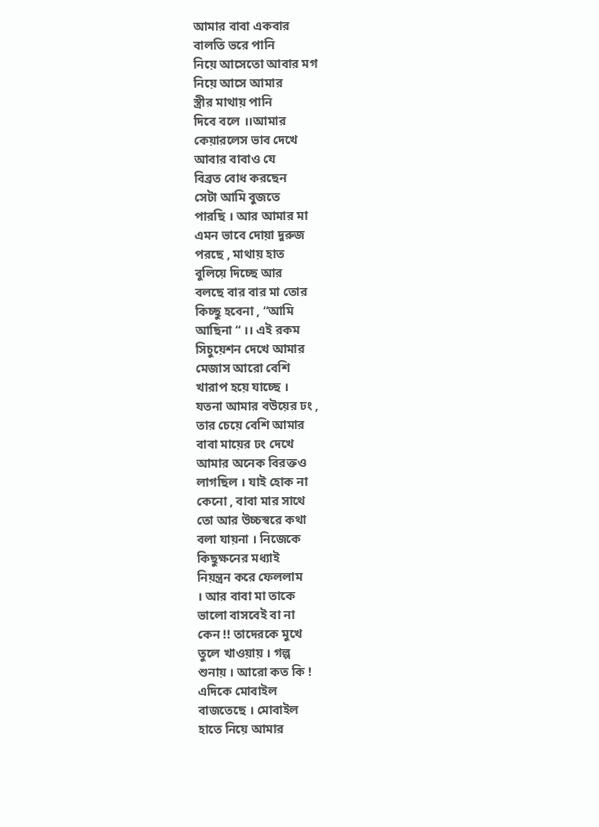আমার বাবা একবার
বালতি ভরে পানি
নিয়ে আসেতো আবার মগ
নিয়ে আসে আমার
স্ত্রীর মাথায় পানি
দিবে বলে ।।আমার
কেয়ারলেস ভাব দেখে
আবার বাবাও যে
বিব্রত বোধ করছেন
সেটা আমি বুজতে
পারছি । আর আমার মা
এমন ভাবে দোয়া দুরুজ
পরছে , মাথায় হাত
বুলিয়ে দিচ্ছে আর
বলছে বার বার মা তোর
কিচ্ছু হবেনা , “আমি
আছিনা “ ।। এই রকম
সিচুয়েশন দেখে আমার
মেজাস আরো বেশি
খারাপ হয়ে যাচ্ছে ।
যতনা আমার বউয়ের ঢং ,
তার চেয়ে বেশি আমার
বাবা মায়ের ঢং দেখে
আমার অনেক বিরক্তও
লাগছিল । যাই হোক না
কেনো , বাবা মার সাথে
তো আর উচ্চস্বরে কথা
বলা যায়না । নিজেকে
কিছুক্ষনের মধ্যাই
নিয়ন্ত্রন করে ফেললাম
। আর বাবা মা তাকে
ভালো বাসবেই বা না
কেন !! তাদেরকে মুখে
তুলে খাওয়ায় । গল্প
শুনায় । আরো কত কি !
এদিকে মোবাইল
বাজতেছে । মোবাইল
হাতে নিয়ে আমার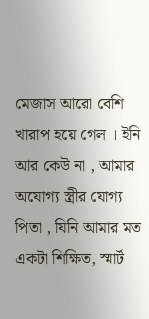মেজাস আরো বেশি
খারাপ হয়ে গেল । ইনি
আর কেউ না , আমার
অযোগ্য স্ত্রীর যোগ্য
পিতা , যিনি আমার মত
একটা শিক্ষিত, স্মার্ট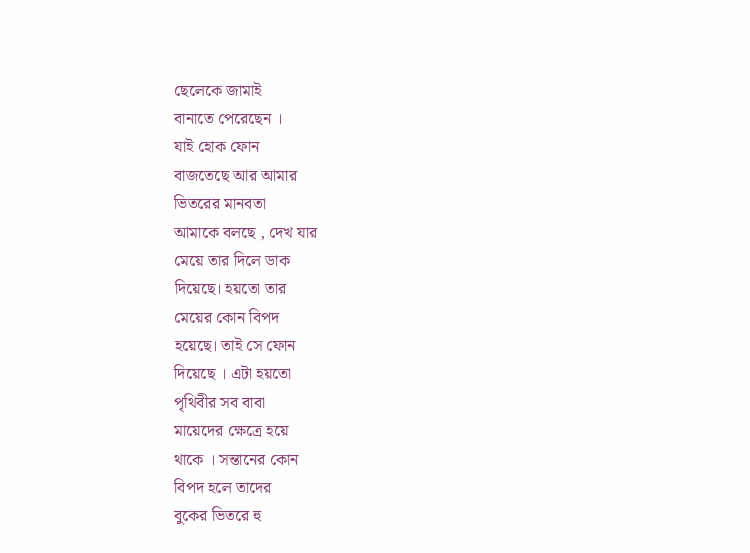ছেলেকে জামাই
বানাতে পেরেছেন ।
যাই হোক ফোন
বাজতেছে আর আমার
ভিতরের মানবতা
আমাকে বলছে , দেখ যার
মেয়ে তার দিলে ডাক
দিয়েছে। হয়তো তার
মেয়ের কোন বিপদ
হয়েছে। তাই সে ফোন
দিয়েছে । এটা হয়তো
পৃথিবীর সব বাবা
মায়েদের ক্ষেত্রে হয়ে
থাকে । সন্তানের কোন
বিপদ হলে তাদের
বুকের ভিতরে হু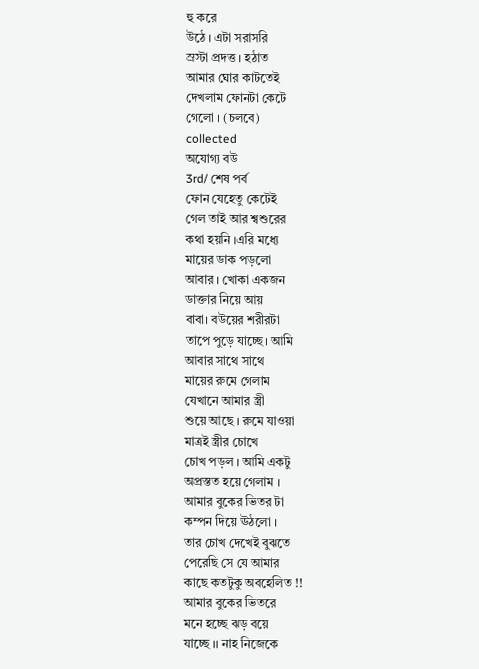হু করে
উঠে । এটা সরাসরি
স্রস্টা প্রদত্ত । হঠাত
আমার ঘোর কাটতেই
দেখলাম ফোনটা কেটে
গেলো । (চলবে)
collected
অযোগ্য বউ
3rd/ শেষ পর্ব
ফোন যেহেতু কেটেই
গেল তাই আর শ্বশুরের
কথা হয়নি ।এরি মধ্যে
মায়ের ডাক পড়লো
আবার । খোকা একজন
ডাক্তার নিয়ে আয়
বাবা। বউয়ের শরীরটা
তাপে পুড়ে যাচ্ছে। আমি
আবার সাথে সাথে
মায়ের রুমে গেলাম
যেখানে আমার স্ত্রী
শুয়ে আছে । রুমে যাওয়া
মাত্রই স্ত্রীর চোখে
চোখ পড়ল । আমি একটু
অপ্রস্তত হয়ে গেলাম ।
আমার বুকের ভিতর টা
কম্পন দিয়ে ঊঠলো ।
তার চোখ দেখেই বুঝতে
পেরেছি সে যে আমার
কাছে কতটুকু অবহেলিত !!
আমার বুকের ভিতরে
মনে হচ্ছে ঝড় বয়ে
যাচ্ছে ।। নাহ নিজেকে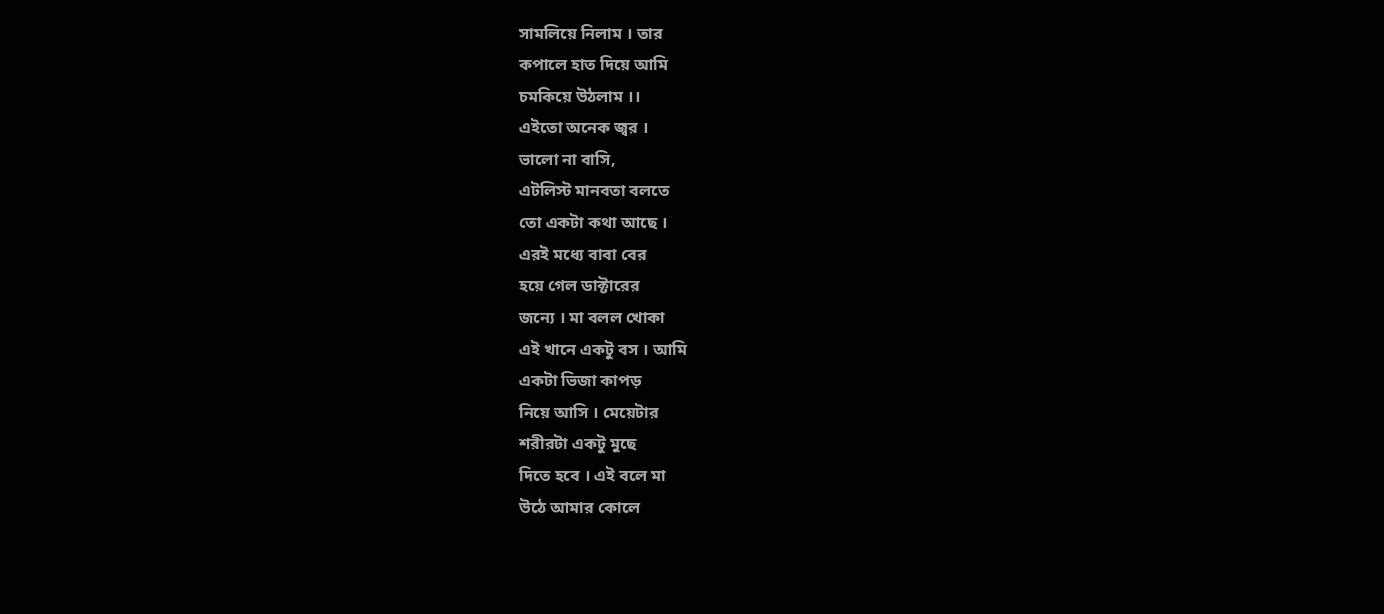সামলিয়ে নিলাম । তার
কপালে হাত দিয়ে আমি
চমকিয়ে উঠলাম ।।
এইতো অনেক জ্বর ।
ভালো না বাসি,
এটলিস্ট মানবতা বলতে
তো একটা কথা আছে ।
এরই মধ্যে বাবা বের
হয়ে গেল ডাক্টারের
জন্যে । মা বলল খোকা
এই খানে একটু বস । আমি
একটা ভিজা কাপড়
নিয়ে আসি । মেয়েটার
শরীরটা একটু মুছে
দিতে হবে । এই বলে মা
উঠে আমার কোলে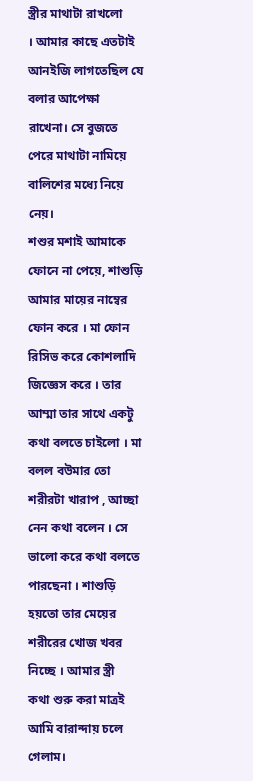স্ত্রীর মাথাটা রাখলো
। আমার কাছে এতটাই
আনইজি লাগতেছিল যে
বলার আপেক্ষা
রাখেনা। সে বুজতে
পেরে মাথাটা নামিয়ে
বালিশের মধ্যে নিয়ে
নেয়।
শশুর মশাই আমাকে
ফোনে না পেয়ে, শাশুড়ি
আমার মায়ের নাম্বের
ফোন করে । মা ফোন
রিসিভ করে কোশলাদি
জিজ্ঞেস করে । তার
আম্মা তার সাথে একটু
কথা বলতে চাইলো । মা
বলল বউমার তো
শরীরটা খারাপ , আচ্ছা
নেন কথা বলেন । সে
ভালো করে কথা বলতে
পারছেনা । শাশুড়ি
হয়তো তার মেয়ের
শরীরের খোজ খবর
নিচ্ছে । আমার স্ত্রী
কথা শুরু করা মাত্রই
আমি বারান্দায় চলে
গেলাম।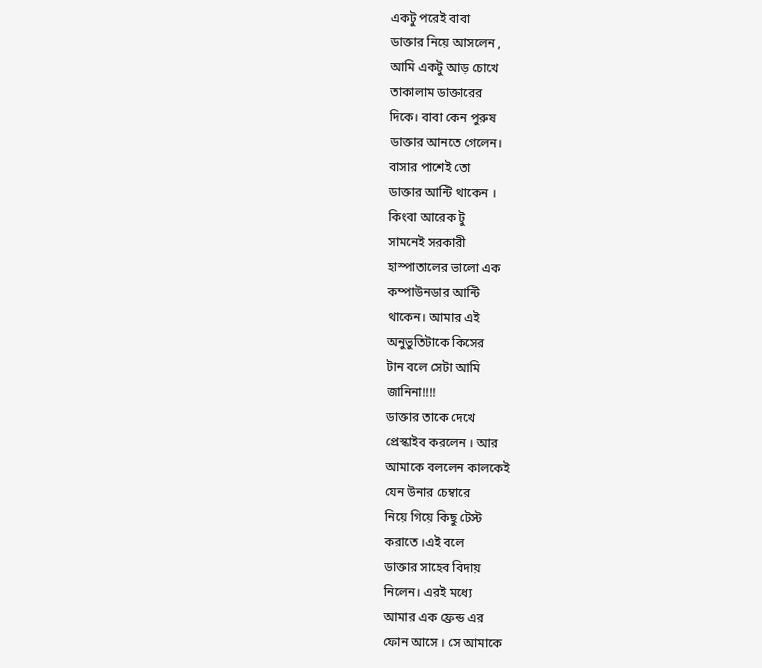একটু পরেই বাবা
ডাক্তার নিয়ে আসলেন ,
আমি একটু আড় চোখে
তাকালাম ডাক্তারের
দিকে। বাবা কেন পুরুষ
ডাক্তার আনতে গেলেন।
বাসার পাশেই তো
ডাক্তার আন্টি থাকেন ।
কিংবা আরেক টু
সামনেই সরকারী
হাস্পাতালের ভালো এক
কম্পাউনডার আন্টি
থাকেন। আমার এই
অনুভুতিটাকে কিসের
টান বলে সেটা আমি
জানিনা!!!!
ডাক্তার তাকে দেখে
প্রেস্কাইব করলেন । আর
আমাকে বললেন কালকেই
যেন উনার চেম্বারে
নিয়ে গিয়ে কিছু টেস্ট
করাতে ।এই বলে
ডাক্তার সাহেব বিদায়
নিলেন। এরই মধ্যে
আমার এক ফ্রেন্ড এর
ফোন আসে । সে আমাকে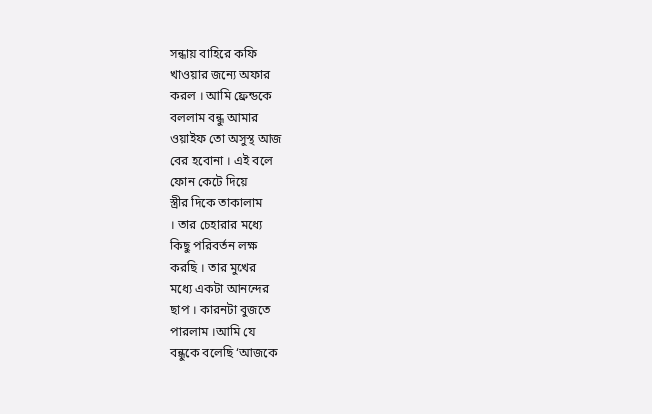সন্ধায় বাহিরে কফি
খাওয়ার জন্যে অফার
করল । আমি ফ্রেন্ডকে
বললাম বন্ধু আমার
ওয়াইফ তো অসুস্থ আজ
বের হবোনা । এই বলে
ফোন কেটে দিয়ে
স্ত্রীর দিকে তাকালাম
। তার চেহারার মধ্যে
কিছু পরিবর্তন লক্ষ
করছি । তার মুখের
মধ্যে একটা আনন্দের
ছাপ । কারনটা বুজতে
পারলাম ।আমি যে
বন্ধুকে বলেছি ‘আজকে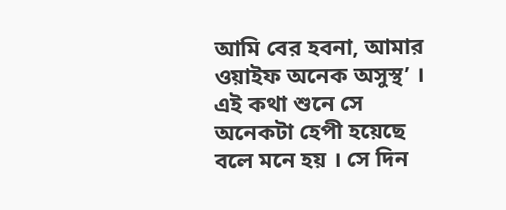আমি বের হবনা, আমার
ওয়াইফ অনেক অসুস্থ’ ।
এই কথা শুনে সে
অনেকটা হেপী হয়েছে
বলে মনে হয় । সে দিন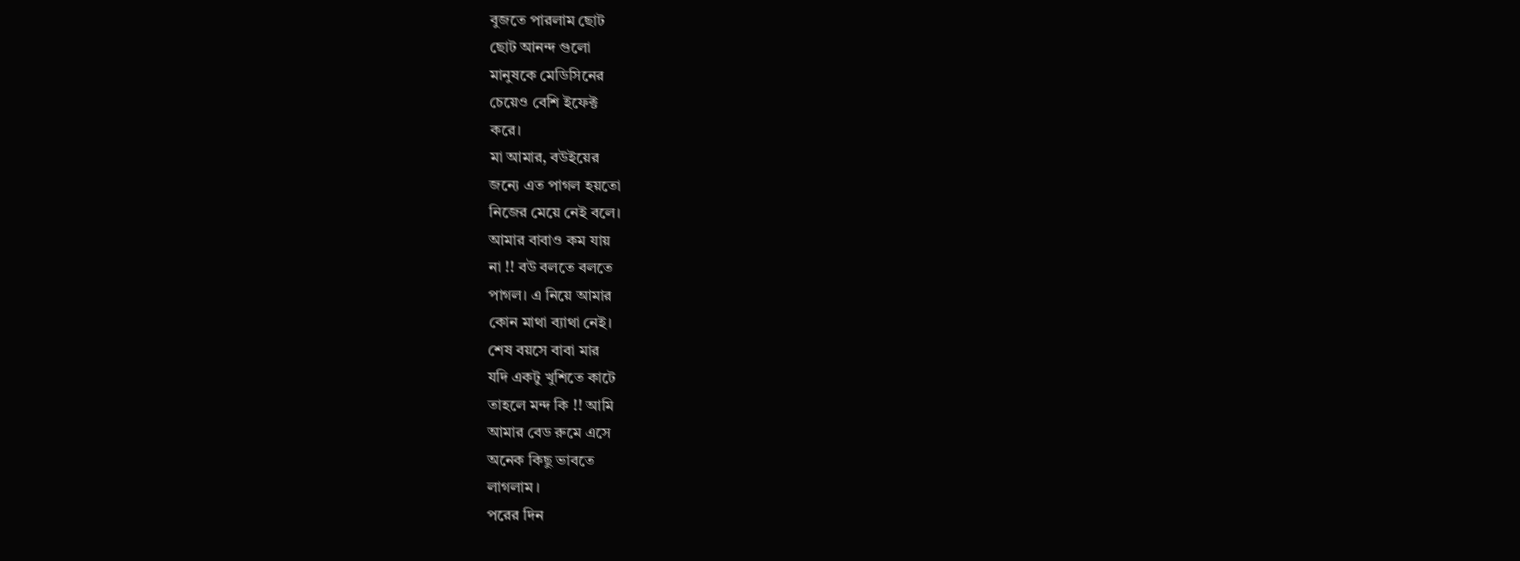বুজতে পারলাম ছোট
ছোট আনন্দ গুলো
মানুষকে মেডিসিনের
চেয়েও বেশি ইফেক্ট
করে।
মা আমার, বউইয়ের
জন্যে এত পাগল হয়তো
নিজের মেয়ে নেই বলে।
আমার বাবাও কম যায়
না !! বউ বলতে বলতে
পাগল। এ নিয়ে আমার
কোন মাথা ব্যাথা নেই।
শেষ বয়সে বাবা মার
যদি একটু খুশিতে কাটে
তাহলে মন্দ কি !! আমি
আমার বেড রুমে এসে
অনেক কিছু ভাবতে
লাগলাম ।
পরের দিন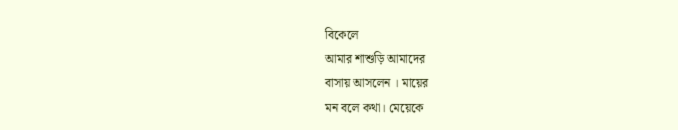বিকেলে
আমার শাশুড়ি আমাদের
বাসায় আসলেন । মায়ের
মন বলে কথা। মেয়েকে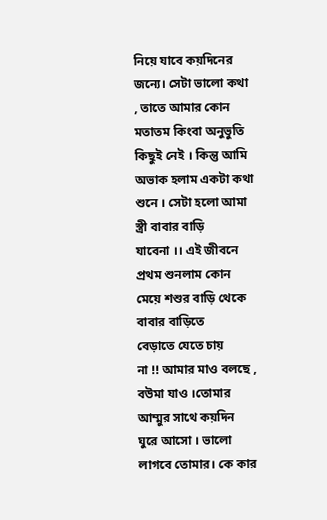নিয়ে যাবে কয়দিনের
জন্যে। সেটা ভালো কথা
, তাতে আমার কোন
মতাতম কিংবা অনুভুতি
কিছুই নেই । কিন্তু আমি
অভাক হলাম একটা কথা
শুনে । সেটা হলো আমা
স্ত্রী বাবার বাড়ি
যাবেনা ।। এই জীবনে
প্রথম শুনলাম কোন
মেয়ে শশুর বাড়ি থেকে
বাবার বাড়িতে
বেড়াতে যেতে চায়
না !! আমার মাও বলছে ,
বউমা যাও ।তোমার
আম্মুর সাথে কয়দিন
ঘুরে আসো । ভালো
লাগবে তোমার। কে কার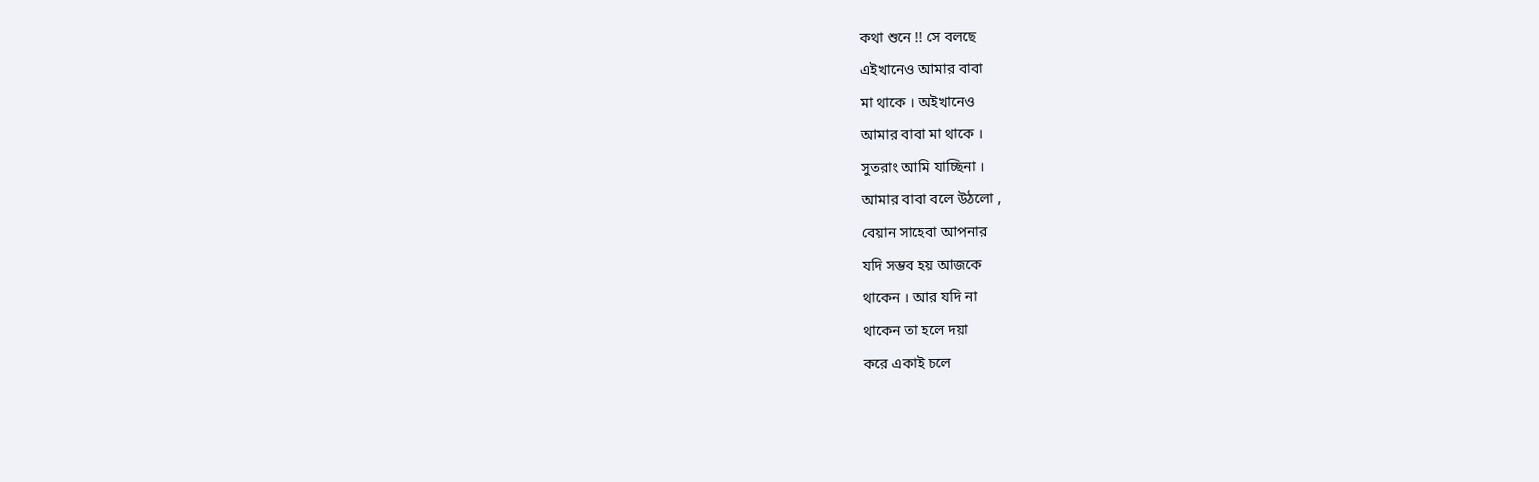কথা শুনে !! সে বলছে
এইখানেও আমার বাবা
মা থাকে । অইখানেও
আমার বাবা মা থাকে ।
সুতরাং আমি যাচ্ছিনা ।
আমার বাবা বলে উঠলো ,
বেয়ান সাহেবা আপনার
যদি সম্ভব হয় আজকে
থাকেন । আর যদি না
থাকেন তা হলে দয়া
করে একাই চলে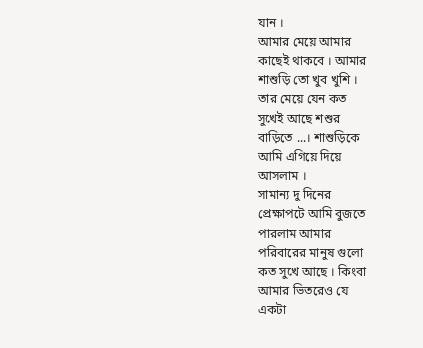যান ।
আমার মেয়ে আমার
কাছেই থাকবে । আমার
শাশুড়ি তো খুব খুশি ।
তার মেয়ে যেন কত
সুখেই আছে শশুর
বাড়িতে ...। শাশুড়িকে
আমি এগিয়ে দিয়ে
আসলাম ।
সামান্য দু দিনের
প্রেক্ষাপটে আমি বুজতে
পারলাম আমার
পরিবারের মানুষ গুলো
কত সুখে আছে । কিংবা
আমার ভিতরেও যে
একটা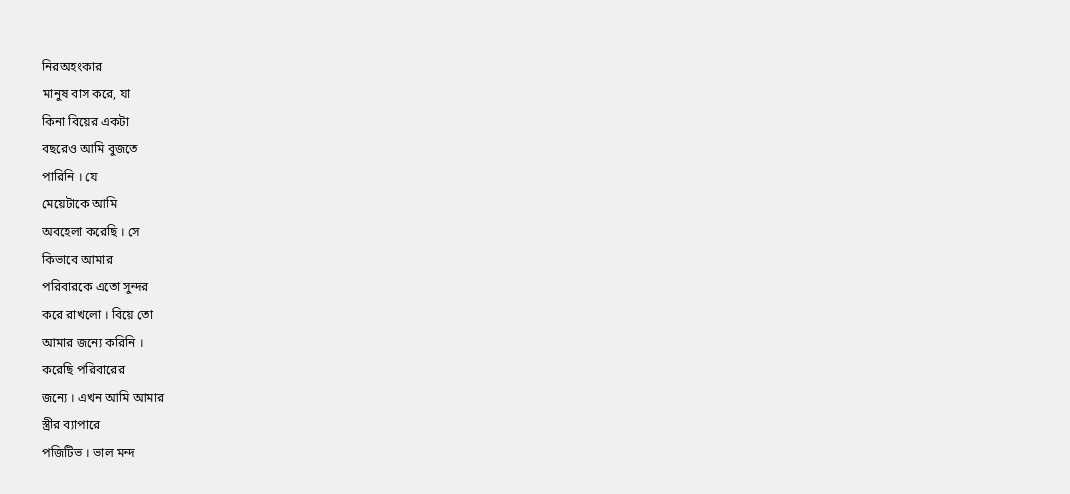নিরঅহংকার
মানুষ বাস করে, যা
কিনা বিয়ের একটা
বছরেও আমি বুজতে
পারিনি । যে
মেয়েটাকে আমি
অবহেলা করেছি । সে
কিভাবে আমার
পরিবারকে এতো সুন্দর
করে রাখলো । বিয়ে তো
আমার জন্যে করিনি ।
করেছি পরিবারের
জন্যে । এখন আমি আমার
স্ত্রীর ব্যাপারে
পজিটিভ । ভাল মন্দ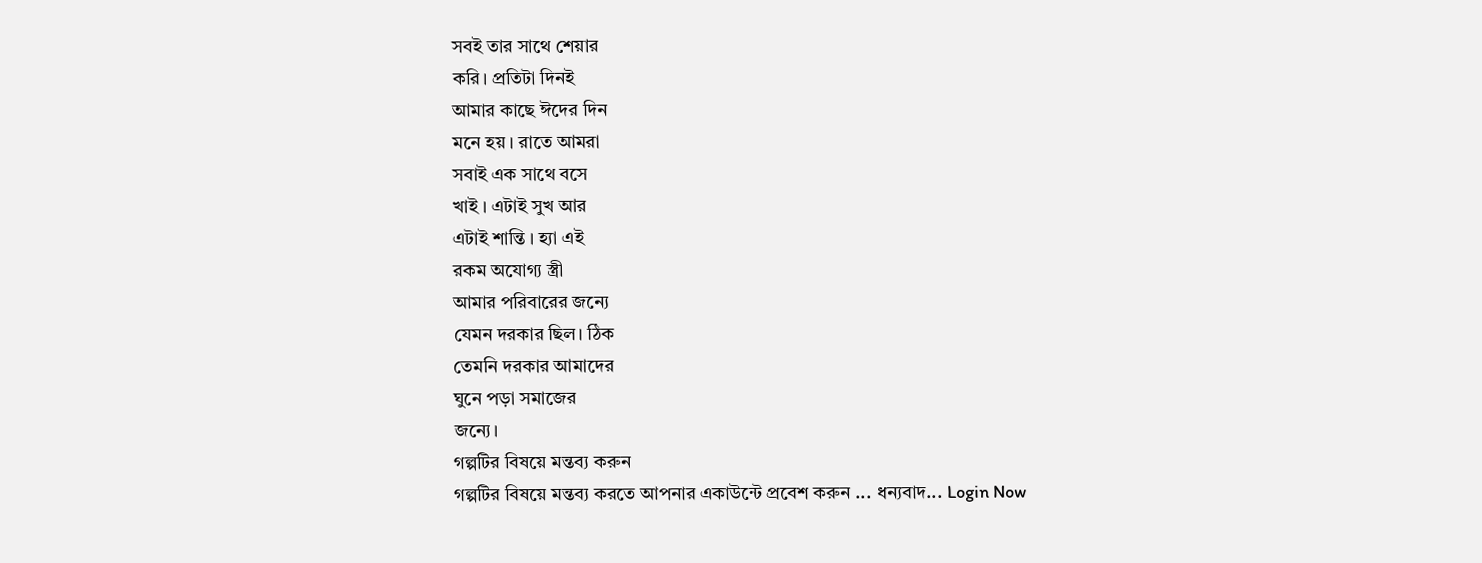সবই তার সাথে শেয়ার
করি। প্রতিটা দিনই
আমার কাছে ঈদের দিন
মনে হয় । রাতে আমরা
সবাই এক সাথে বসে
খাই । এটাই সুখ আর
এটাই শান্তি । হ্যা এই
রকম অযোগ্য স্ত্রী
আমার পরিবারের জন্যে
যেমন দরকার ছিল। ঠিক
তেমনি দরকার আমাদের
ঘুনে পড়া সমাজের
জন্যে।
গল্পটির বিষয়ে মন্তব্য করুন
গল্পটির বিষয়ে মন্তব্য করতে আপনার একাউন্টে প্রবেশ করুন ... ধন্যবাদ... Login Now